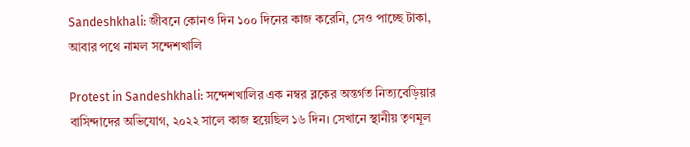Sandeshkhali: জীবনে কোনও দিন ১০০ দিনের কাজ করেনি, সেও পাচ্ছে টাকা, আবার পথে নামল সন্দেশখালি

Protest in Sandeshkhali: সন্দেশখালির এক নম্বর ব্লকের অন্তর্গত নিত্যবেড়িয়ার বাসিন্দাদের অভিযোগ, ২০২২ সালে কাজ হয়েছিল ১৬ দিন। সেখানে স্থানীয় তৃণমূল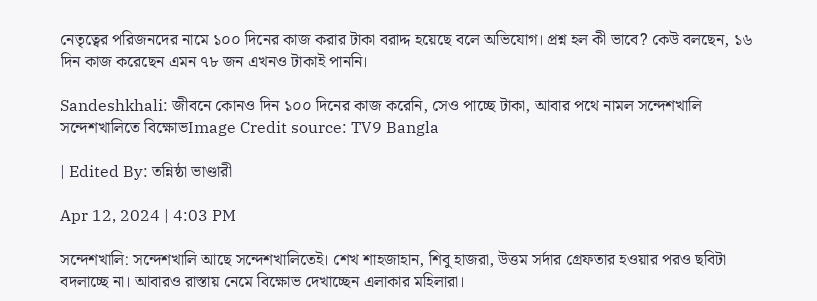নেতৃত্বের পরিজনদের নামে ১০০ দিনের কাজ করার টাকা বরাদ্দ হয়েছে বলে অভিযোগ। প্রশ্ন হল‌ কী ভাবে? কেউ বলছেন, ১৬ দিন কাজ করেছেন এমন ৭৮ জন এখনও টাকাই পাননি।

Sandeshkhali: জীবনে কোনও দিন ১০০ দিনের কাজ করেনি, সেও পাচ্ছে টাকা, আবার পথে নামল সন্দেশখালি
সন্দেশখালিতে বিক্ষোভImage Credit source: TV9 Bangla

| Edited By: তন্নিষ্ঠা ভাণ্ডারী

Apr 12, 2024 | 4:03 PM

সন্দেশখালি: সন্দেশখালি আছে সন্দেশখালিতেই। শেখ শাহজাহান, শিবু হাজরা, উত্তম সর্দার গ্রেফতার হ‌ওয়ার পর‌ও ছবিটা বদলাচ্ছে না। আবারও রাস্তায় নেমে বিক্ষোভ দেখাচ্ছেন এলাকার মহিলারা।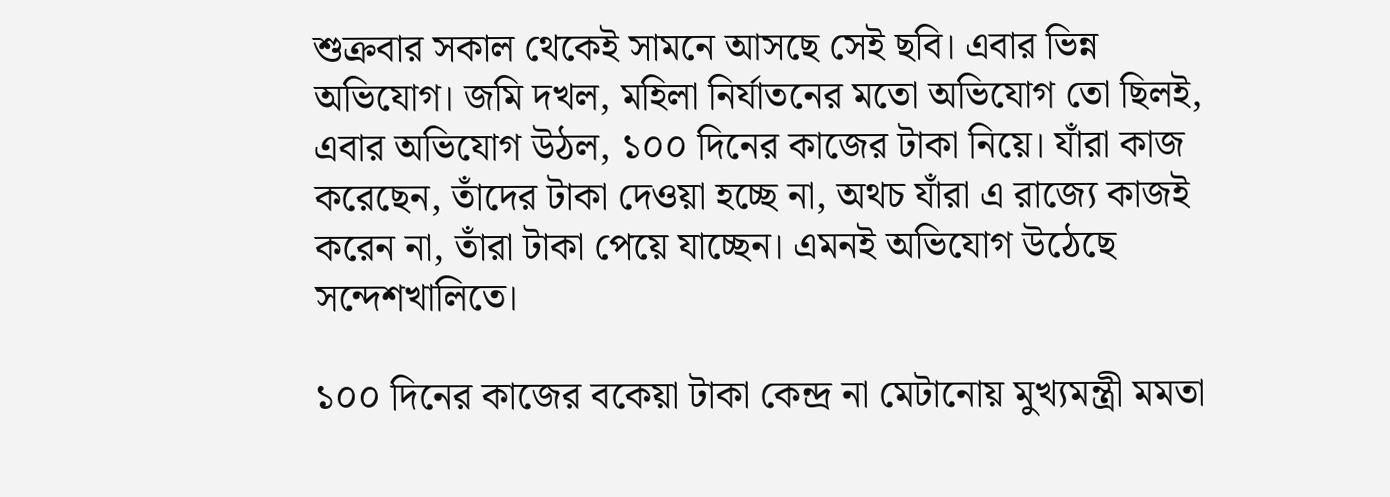শুক্রবার সকাল থেকেই সামনে আসছে সেই ছবি। এবার ভিন্ন অভিযোগ। জমি দখল, মহিলা নির্যাতনের মতো অভিযোগ তো ছিলই, এবার অভিযোগ উঠল, ১০০ দিনের কাজের টাকা নিয়ে। যাঁরা কাজ করেছেন, তাঁদের টাকা দেওয়া হচ্ছে না, অথচ যাঁরা এ রাজ্যে কাজই করেন না, তাঁরা টাকা পেয়ে যাচ্ছেন। এমনই অভিযোগ উঠেছে সন্দেশখালিতে।

১০০ দিনের কাজের বকেয়া টাকা কেন্দ্র না মেটানোয় মুখ্যমন্ত্রী মমতা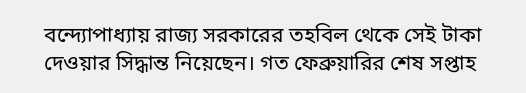বন্দ্যোপাধ্যায় রাজ্য সরকারের তহবিল থেকে সেই টাকা দেওয়ার সিদ্ধান্ত নিয়েছেন। গত ফেব্রুয়ারির শেষ সপ্তাহ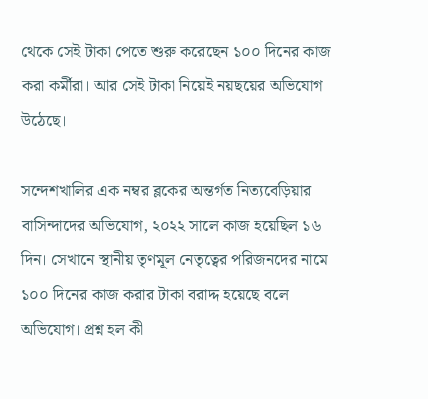থেকে সেই টাকা পেতে শুরু করেছেন ১০০ দিনের কাজ করা কর্মীরা। আর সেই টাকা নিয়েই নয়ছয়ের অভিযোগ উঠেছে।

সন্দেশখালির এক নম্বর ব্লকের অন্তর্গত নিত্যবেড়িয়ার বাসিন্দাদের অভিযোগ, ২০২২ সালে কাজ হয়েছিল ১৬ দিন। সেখানে স্থানীয় তৃণমূল নেতৃত্বের পরিজনদের নামে ১০০ দিনের কাজ করার টাকা বরাদ্দ হয়েছে বলে অভিযোগ। প্রশ্ন হল‌ কী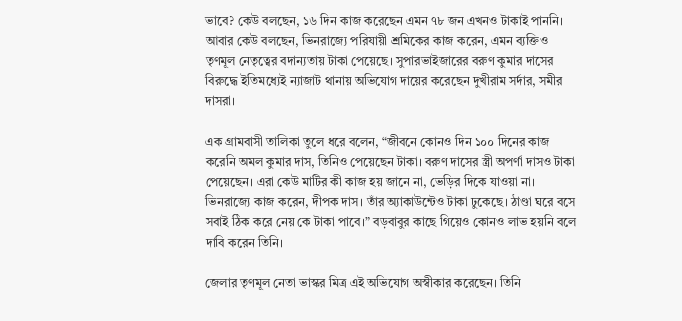ভাবে? কেউ বলছেন, ১৬ দিন কাজ করেছেন এমন ৭৮ জন এখনও টাকাই পাননি। আবার কেউ বলছেন, ভিনরাজ্যে পরিযায়ী শ্রমিকের কাজ করেন, এমন ব্যক্তিও তৃণমূল নেতৃত্বের বদান্যতায় টাকা পেয়েছে। সুপারভাইজারের বরুণ কুমার দাসের বিরুদ্ধে ইতিমধ্যেই ন্যাজাট থানায় অভিযোগ দায়ের করেছেন দুখীরাম সর্দার, সমীর দাসরা।

এক গ্রামবাসী তালিকা তুলে ধরে বলেন, “জীবনে কোনও দিন ১০০ দিনের কাজ করেনি অমল কুমার দাস, তিনিও পেয়েছেন টাকা। বরুণ দাসের স্ত্রী অপর্ণা দাসও টাকা পেয়েছেন। এরা কেউ মাটির কী কাজ হয় জানে না, ভেড়ির দিকে যাওয়া না। ভিনরাজ্যে কাজ করেন, দীপক দাস। তাঁর অ্যাকাউন্টেও টাকা ঢুকেছে। ঠাণ্ডা ঘরে বসে সবাই ঠিক করে নেয় কে টাকা পাবে।” বড়বাবুর কাছে গিয়েও কোনও লাভ হয়নি বলে দাবি করেন তিনি।

জেলার তৃণমূল নেতা ভাস্কর মিত্র এই অভিযোগ অস্বীকার করেছেন। তিনি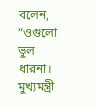বলেন, “ওগুলো ভুল ধারনা। মুখ্যমন্ত্রী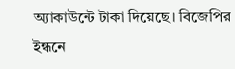অ্যাকাউন্টে টাকা দিয়েছে। বিজেপির ইন্ধনে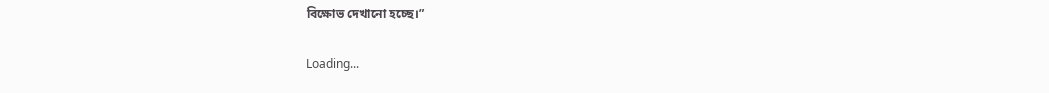বিক্ষোভ দেখানো হচ্ছে।”

Loading...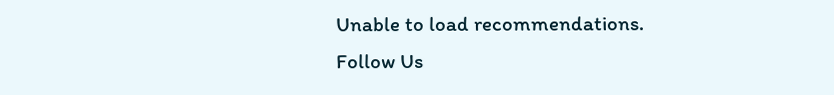Unable to load recommendations.
Follow Us